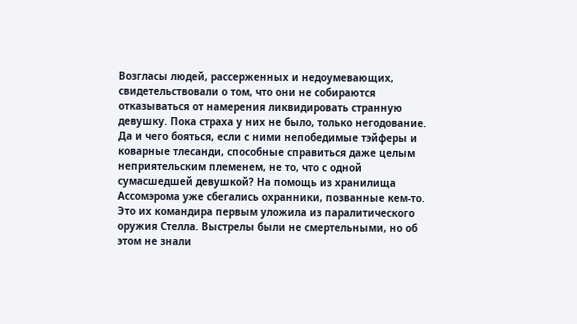Возгласы людей, рассерженных и недоумевающих, свидетельствовали о том, что они не собираются отказываться от намерения ликвидировать странную девушку. Пока страха у них не было, только негодование. Да и чего бояться, если с ними непобедимые тэйферы и коварные тлесанди, способные справиться даже целым неприятельским племенем, не то, что с одной сумасшедшей девушкой? На помощь из хранилища Ассомэрома уже сбегались охранники, позванные кем-то. Это их командира первым уложила из паралитического оружия Стелла. Выстрелы были не смертельными, но об этом не знали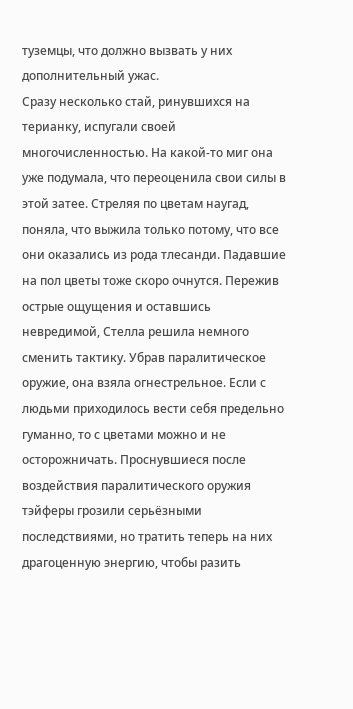туземцы, что должно вызвать у них дополнительный ужас.
Сразу несколько стай, ринувшихся на терианку, испугали своей многочисленностью. На какой-то миг она уже подумала, что переоценила свои силы в этой затее. Стреляя по цветам наугад, поняла, что выжила только потому, что все они оказались из рода тлесанди. Падавшие на пол цветы тоже скоро очнутся. Пережив острые ощущения и оставшись невредимой, Стелла решила немного сменить тактику. Убрав паралитическое оружие, она взяла огнестрельное. Если с людьми приходилось вести себя предельно гуманно, то с цветами можно и не осторожничать. Проснувшиеся после воздействия паралитического оружия тэйферы грозили серьёзными последствиями, но тратить теперь на них драгоценную энергию, чтобы разить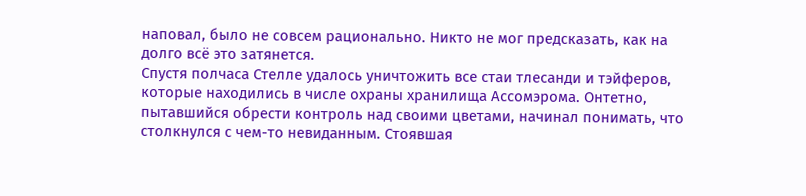наповал, было не совсем рационально. Никто не мог предсказать, как на долго всё это затянется.
Спустя полчаса Стелле удалось уничтожить все стаи тлесанди и тэйферов, которые находились в числе охраны хранилища Ассомэрома. Онтетно, пытавшийся обрести контроль над своими цветами, начинал понимать, что столкнулся с чем-то невиданным. Стоявшая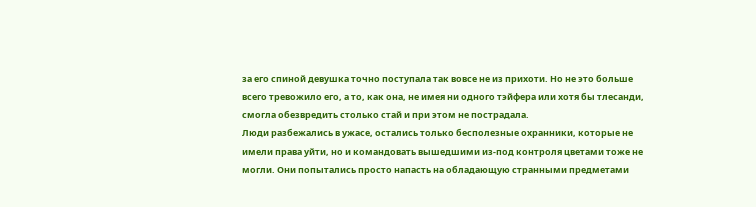за его спиной девушка точно поступала так вовсе не из прихоти. Но не это больше всего тревожило его, а то, как она, не имея ни одного тэйфера или хотя бы тлесанди, смогла обезвредить столько стай и при этом не пострадала.
Люди разбежались в ужасе, остались только бесполезные охранники, которые не имели права уйти, но и командовать вышедшими из-под контроля цветами тоже не могли. Они попытались просто напасть на обладающую странными предметами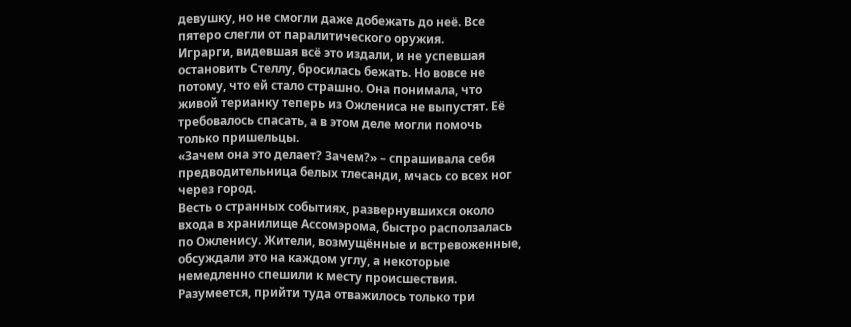девушку, но не смогли даже добежать до неё. Все пятеро слегли от паралитического оружия.
Играрги, видевшая всё это издали, и не успевшая остановить Стеллу, бросилась бежать. Но вовсе не потому, что ей стало страшно. Она понимала, что живой терианку теперь из Ожлениса не выпустят. Её требовалось спасать, а в этом деле могли помочь только пришельцы.
«Зачем она это делает? Зачем?» – спрашивала себя предводительница белых тлесанди, мчась со всех ног через город.
Весть о странных событиях, развернувшихся около входа в хранилище Ассомэрома, быстро расползалась по Ожленису. Жители, возмущённые и встревоженные, обсуждали это на каждом углу, а некоторые немедленно спешили к месту происшествия. Разумеется, прийти туда отважилось только три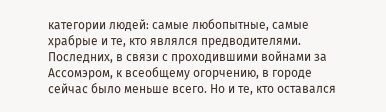категории людей: самые любопытные, самые храбрые и те, кто являлся предводителями. Последних, в связи с проходившими войнами за Ассомэром, к всеобщему огорчению, в городе сейчас было меньше всего. Но и те, кто оставался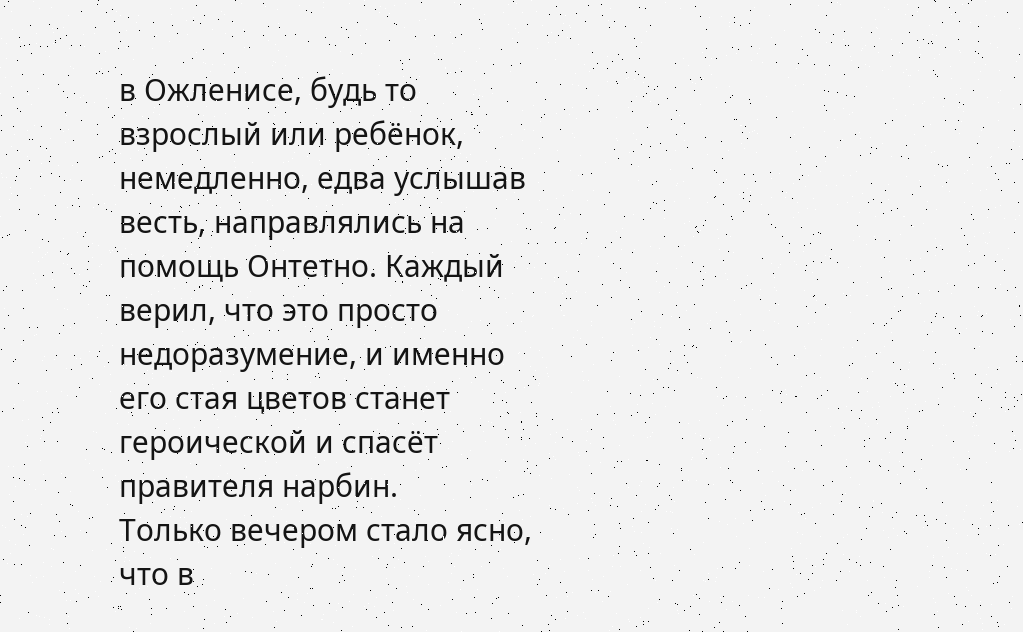в Ожленисе, будь то взрослый или ребёнок, немедленно, едва услышав весть, направлялись на помощь Онтетно. Каждый верил, что это просто недоразумение, и именно его стая цветов станет героической и спасёт правителя нарбин.
Только вечером стало ясно, что в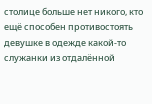столице больше нет никого, кто ещё способен противостоять девушке в одежде какой-то служанки из отдалённой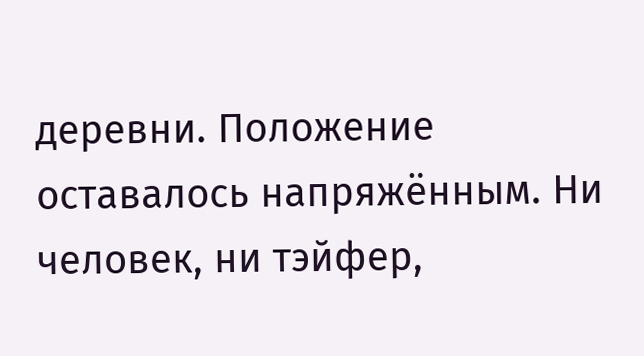деревни. Положение оставалось напряжённым. Ни человек, ни тэйфер,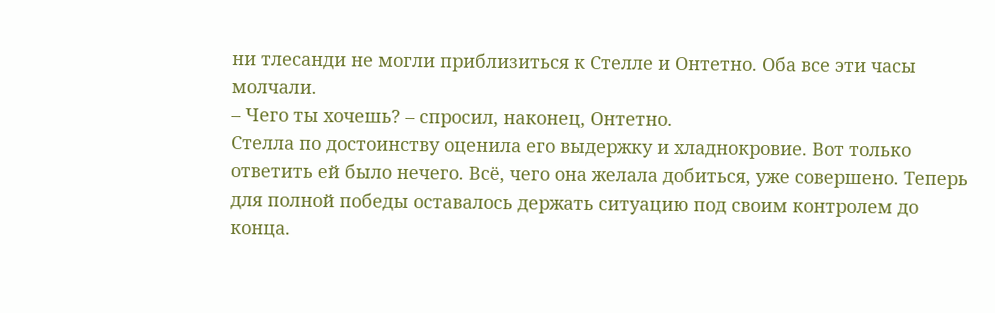ни тлесанди не могли приблизиться к Стелле и Онтетно. Оба все эти часы молчали.
– Чего ты хочешь? – спросил, наконец, Онтетно.
Стелла по достоинству оценила его выдержку и хладнокровие. Вот только ответить ей было нечего. Всё, чего она желала добиться, уже совершено. Теперь для полной победы оставалось держать ситуацию под своим контролем до конца.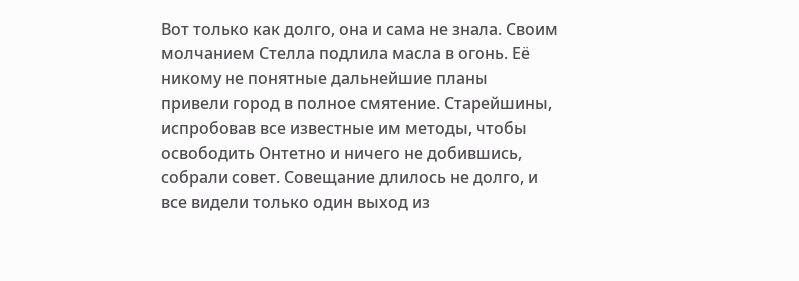Вот только как долго, она и сама не знала. Своим молчанием Стелла подлила масла в огонь. Её никому не понятные дальнейшие планы привели город в полное смятение. Старейшины, испробовав все известные им методы, чтобы освободить Онтетно и ничего не добившись, собрали совет. Совещание длилось не долго, и все видели только один выход из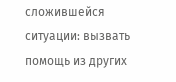сложившейся ситуации: вызвать помощь из других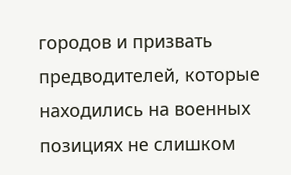городов и призвать предводителей, которые находились на военных позициях не слишком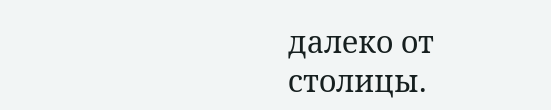далеко от столицы.